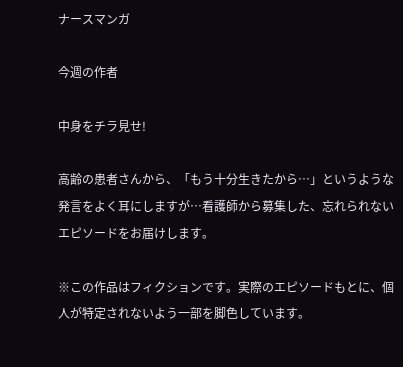ナースマンガ

今週の作者

中身をチラ見せ!

高齢の患者さんから、「もう十分生きたから…」というような発言をよく耳にしますが…看護師から募集した、忘れられないエピソードをお届けします。

※この作品はフィクションです。実際のエピソードもとに、個人が特定されないよう一部を脚色しています。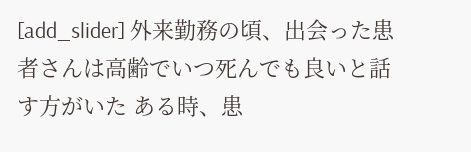[add_slider] 外来勤務の頃、出会った患者さんは高齢でいつ死んでも良いと話す方がいた ある時、患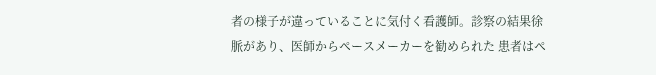者の様子が違っていることに気付く看護師。診察の結果徐脈があり、医師からペースメーカーを勧められた 患者はペ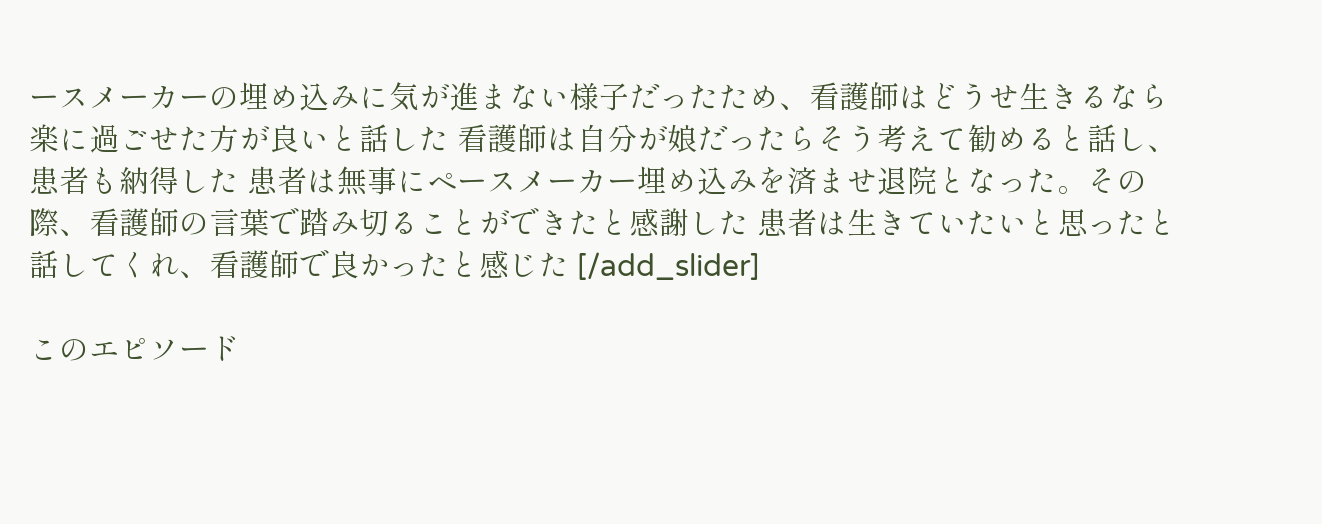ースメーカーの埋め込みに気が進まない様子だったため、看護師はどうせ生きるなら楽に過ごせた方が良いと話した 看護師は自分が娘だったらそう考えて勧めると話し、患者も納得した 患者は無事にペースメーカー埋め込みを済ませ退院となった。その際、看護師の言葉で踏み切ることができたと感謝した 患者は生きていたいと思ったと話してくれ、看護師で良かったと感じた [/add_slider]

このエピソード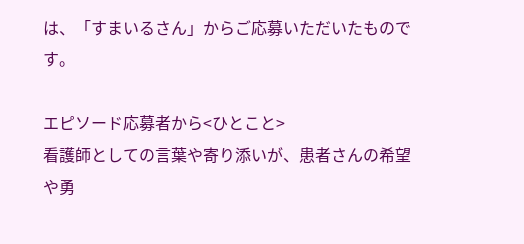は、「すまいるさん」からご応募いただいたものです。

エピソード応募者から<ひとこと>
看護師としての言葉や寄り添いが、患者さんの希望や勇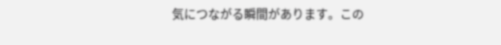気につながる瞬間があります。この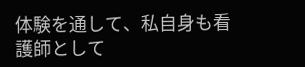体験を通して、私自身も看護師として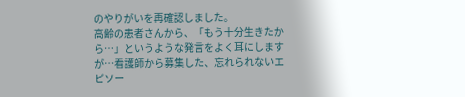のやりがいを再確認しました。
高齢の患者さんから、「もう十分生きたから…」というような発言をよく耳にしますが…看護師から募集した、忘れられないエピソー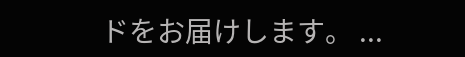ドをお届けします。 ...